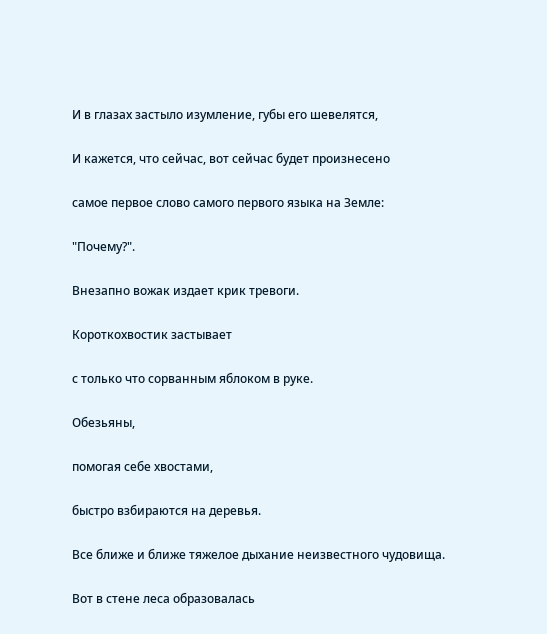И в глазах застыло изумление, губы его шевелятся,

И кажется, что сейчас, вот сейчас будет произнесено

самое первое слово самого первого языка на Земле:

"Почему?".

Внезапно вожак издает крик тревоги.

Короткохвостик застывает

с только что сорванным яблоком в руке.

Обезьяны,

помогая себе хвостами,

быстро взбираются на деревья.

Все ближе и ближе тяжелое дыхание неизвестного чудовища.

Вот в стене леса образовалась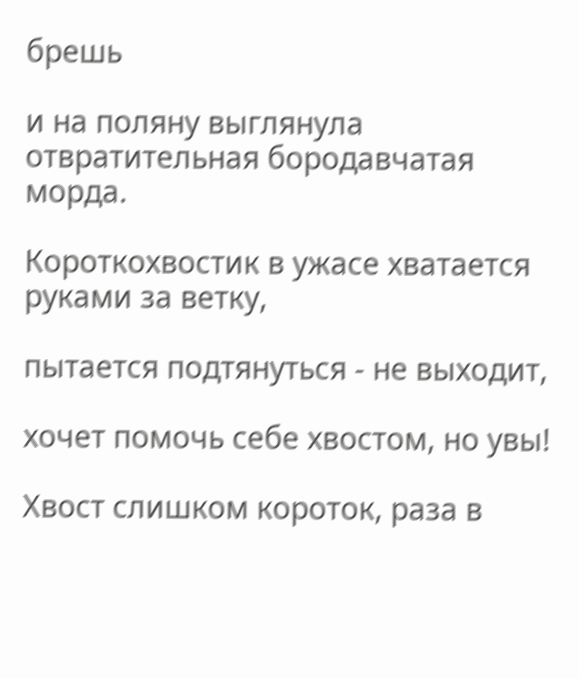брешь

и на поляну выглянула отвратительная бородавчатая морда.

Короткохвостик в ужасе хватается руками за ветку,

пытается подтянуться - не выходит,

хочет помочь себе хвостом, но увы!

Хвост слишком короток, раза в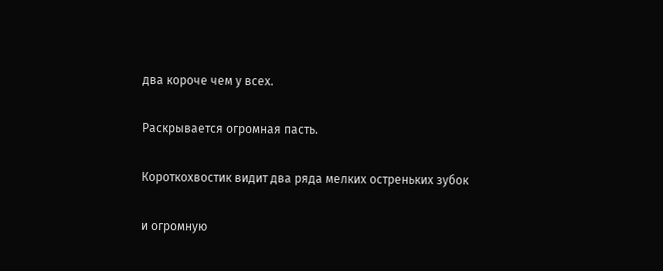два короче чем у всех.

Раскрывается огромная пасть.

Короткохвостик видит два ряда мелких остреньких зубок

и огромную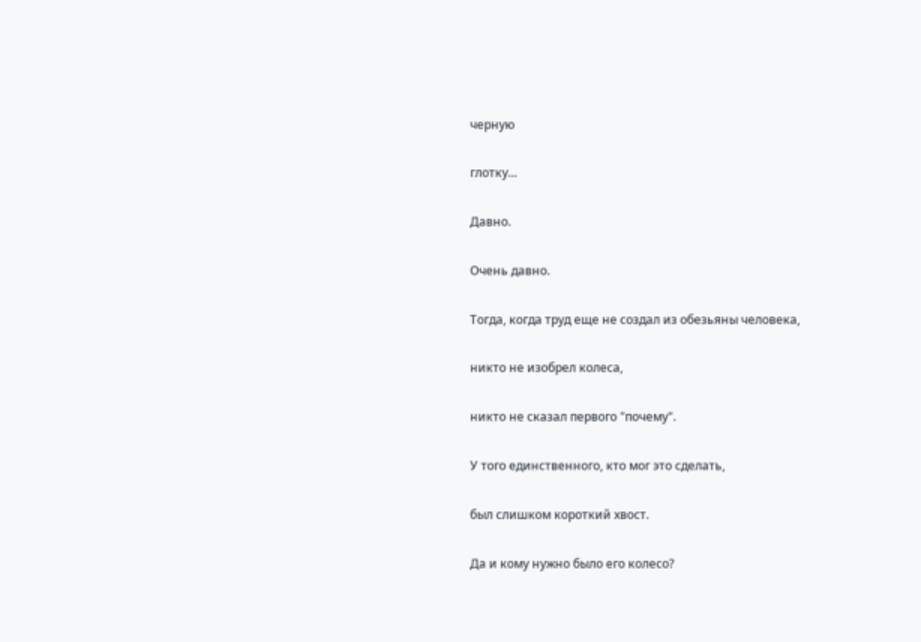черную

глотку...

Давно.

Очень давно.

Тогда, когда труд еще не создал из обезьяны человека,

никто не изобрел колеса,

никто не сказал первого "почему".

У того единственного, кто мог это сделать,

был слишком короткий хвост.

Да и кому нужно было его колесо?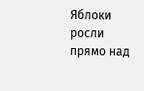Яблоки росли прямо над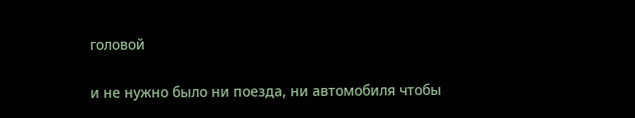головой

и не нужно было ни поезда, ни автомобиля чтобы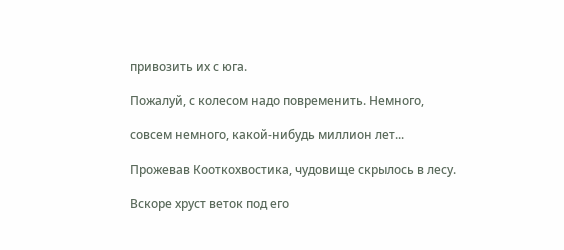привозить их с юга.

Пожалуй, с колесом надо повременить. Немного,

совсем немного, какой-нибудь миллион лет...

Прожевав Кооткохвостика, чудовище скрылось в лесу.

Вскоре хруст веток под его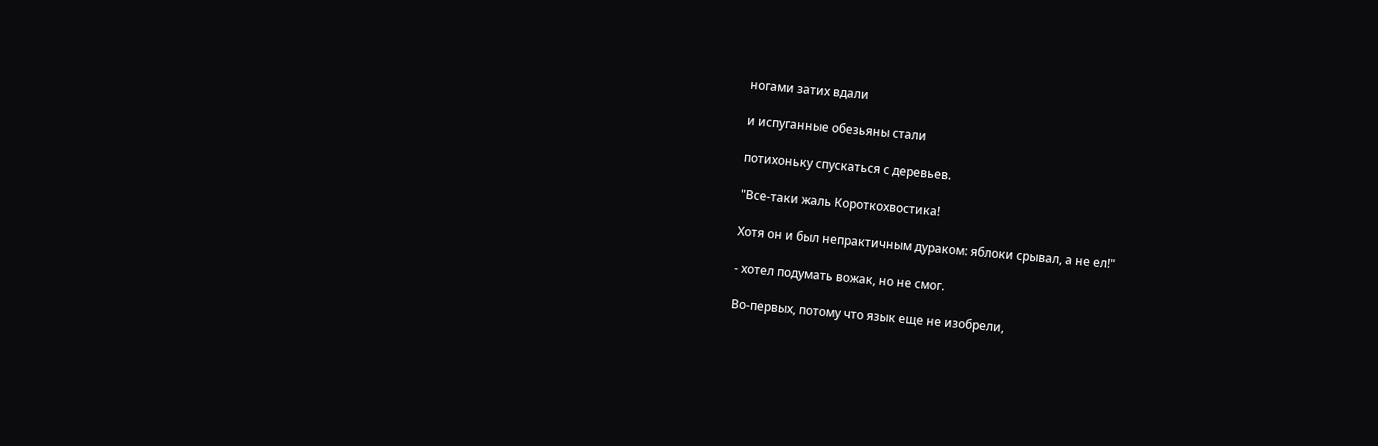ногами затих вдали

и испуганные обезьяны стали

потихоньку спускаться с деревьев.

"Все-таки жаль Короткохвостика!

Хотя он и был непрактичным дураком: яблоки срывал, а не ел!"

- хотел подумать вожак, но не смог.

Во-первых, потому что язык еще не изобрели,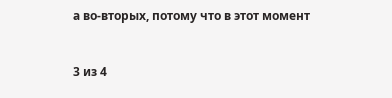а во-вторых, потому что в этот момент



3 из 4